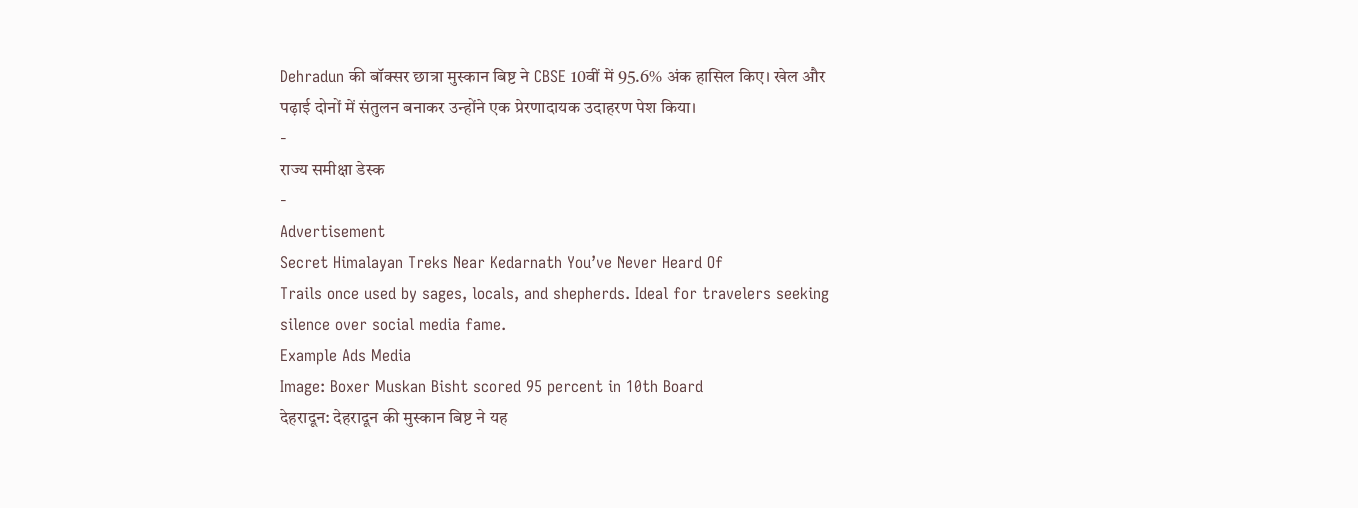Dehradun की बॉक्सर छात्रा मुस्कान बिष्ट ने CBSE 10वीं में 95.6% अंक हासिल किए। खेल और पढ़ाई दोनों में संतुलन बनाकर उन्होंने एक प्रेरणादायक उदाहरण पेश किया।
-
राज्य समीक्षा डेस्क
-
Advertisement
Secret Himalayan Treks Near Kedarnath You’ve Never Heard Of
Trails once used by sages, locals, and shepherds. Ideal for travelers seeking silence over social media fame.
Example Ads Media
Image: Boxer Muskan Bisht scored 95 percent in 10th Board
देहरादून: देहरादून की मुस्कान बिष्ट ने यह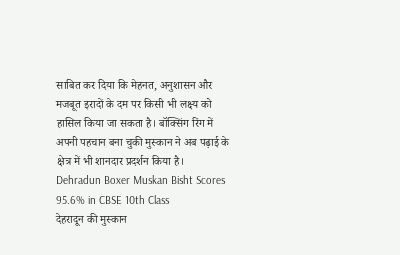साबित कर दिया कि मेहनत, अनुशासन और मजबूत इरादों के दम पर किसी भी लक्ष्य को हासिल किया जा सकता है। बॉक्सिंग रिंग में अपनी पहचान बना चुकी मुस्कान ने अब पढ़ाई के क्षेत्र में भी शानदार प्रदर्शन किया है।
Dehradun Boxer Muskan Bisht Scores 95.6% in CBSE 10th Class
देहरादून की मुस्कान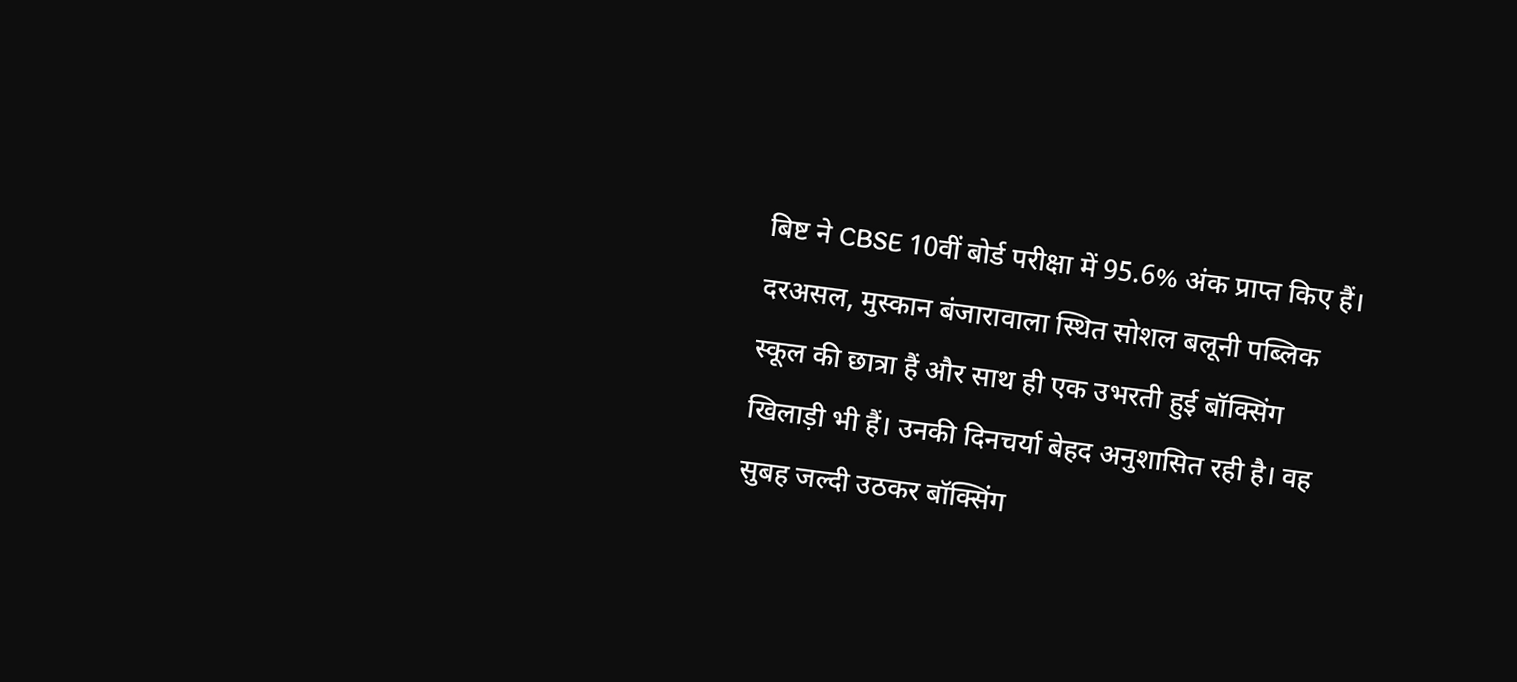बिष्ट ने CBSE 10वीं बोर्ड परीक्षा में 95.6% अंक प्राप्त किए हैं। दरअसल, मुस्कान बंजारावाला स्थित सोशल बलूनी पब्लिक स्कूल की छात्रा हैं और साथ ही एक उभरती हुई बॉक्सिंग खिलाड़ी भी हैं। उनकी दिनचर्या बेहद अनुशासित रही है। वह सुबह जल्दी उठकर बॉक्सिंग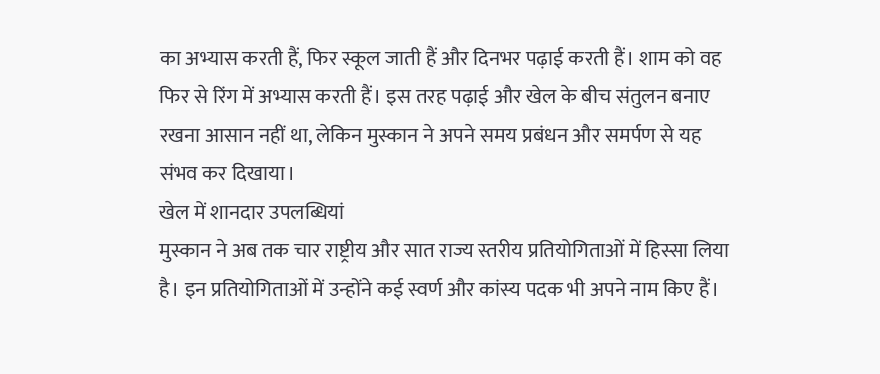का अभ्यास करती हैं, फिर स्कूल जाती हैं और दिनभर पढ़ाई करती हैं। शाम को वह फिर से रिंग में अभ्यास करती हैं। इस तरह पढ़ाई और खेल के बीच संतुलन बनाए रखना आसान नहीं था, लेकिन मुस्कान ने अपने समय प्रबंधन और समर्पण से यह संभव कर दिखाया।
खेल में शानदार उपलब्धियां
मुस्कान ने अब तक चार राष्ट्रीय और सात राज्य स्तरीय प्रतियोगिताओं में हिस्सा लिया है। इन प्रतियोगिताओं में उन्होंने कई स्वर्ण और कांस्य पदक भी अपने नाम किए हैं।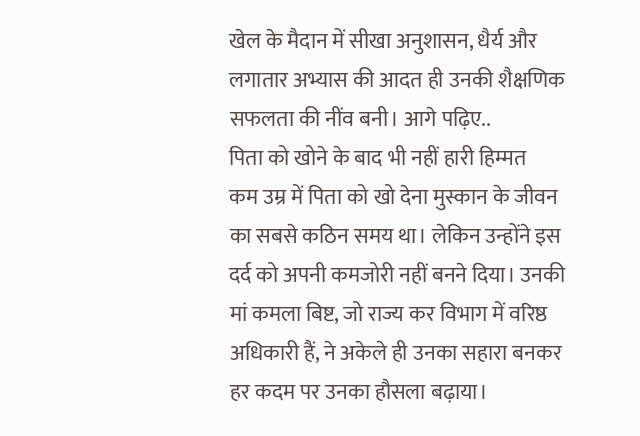खेल के मैदान में सीखा अनुशासन, धैर्य और लगातार अभ्यास की आदत ही उनकी शैक्षणिक सफलता की नींव बनी। आगे पढ़िए..
पिता को खोने के बाद भी नहीं हारी हिम्मत
कम उम्र में पिता को खो देना मुस्कान के जीवन का सबसे कठिन समय था। लेकिन उन्होंने इस दर्द को अपनी कमजोरी नहीं बनने दिया। उनकी मां कमला बिष्ट, जो राज्य कर विभाग में वरिष्ठ अधिकारी हैं, ने अकेले ही उनका सहारा बनकर हर कदम पर उनका हौसला बढ़ाया।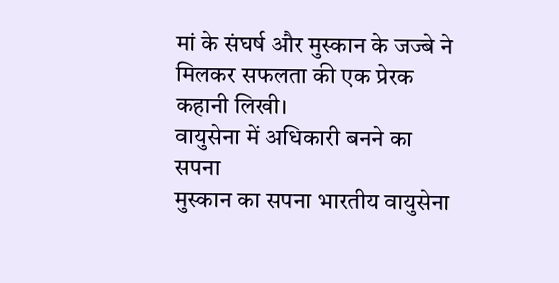मां के संघर्ष और मुस्कान के जज्बे ने मिलकर सफलता की एक प्रेरक कहानी लिखी।
वायुसेना में अधिकारी बनने का सपना
मुस्कान का सपना भारतीय वायुसेना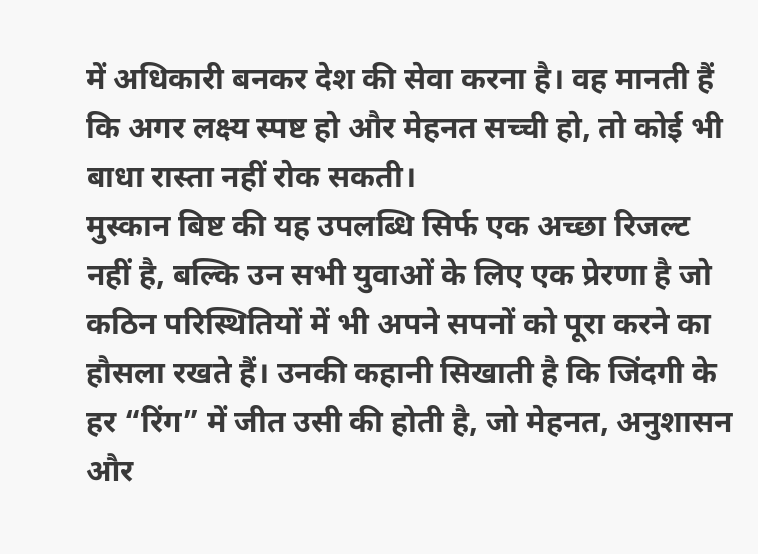में अधिकारी बनकर देश की सेवा करना है। वह मानती हैं कि अगर लक्ष्य स्पष्ट हो और मेहनत सच्ची हो, तो कोई भी बाधा रास्ता नहीं रोक सकती।
मुस्कान बिष्ट की यह उपलब्धि सिर्फ एक अच्छा रिजल्ट नहीं है, बल्कि उन सभी युवाओं के लिए एक प्रेरणा है जो कठिन परिस्थितियों में भी अपने सपनों को पूरा करने का हौसला रखते हैं। उनकी कहानी सिखाती है कि जिंदगी के हर “रिंग” में जीत उसी की होती है, जो मेहनत, अनुशासन और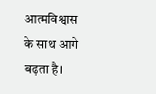आत्मविश्वास के साथ आगे बढ़ता है।